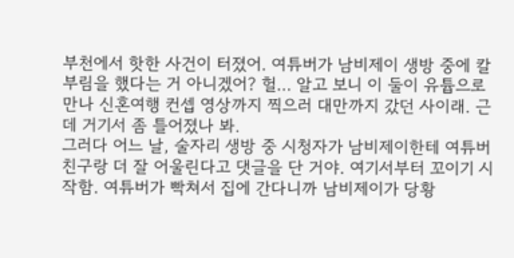부천에서 핫한 사건이 터졌어. 여튜버가 남비제이 생방 중에 칼부림을 했다는 거 아니겠어? 헐… 알고 보니 이 둘이 유튭으로 만나 신혼여행 컨셉 영상까지 찍으러 대만까지 갔던 사이래. 근데 거기서 좀 틀어졌나 봐.
그러다 어느 날, 술자리 생방 중 시청자가 남비제이한테 여튜버 친구랑 더 잘 어울린다고 댓글을 단 거야. 여기서부터 꼬이기 시작함. 여튜버가 빡쳐서 집에 간다니까 남비제이가 당황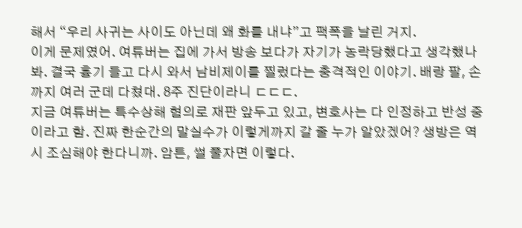해서 “우리 사귀는 사이도 아닌데 왜 화를 내냐”고 팩폭을 날린 거지.
이게 문제였어. 여튜버는 집에 가서 방송 보다가 자기가 농락당했다고 생각했나 봐. 결국 흉기 들고 다시 와서 남비제이를 찔렀다는 충격적인 이야기. 배랑 팔, 손까지 여러 군데 다쳤대. 8주 진단이라니 ㄷㄷㄷ.
지금 여튜버는 특수상해 혐의로 재판 앞두고 있고, 변호사는 다 인정하고 반성 중이라고 함. 진짜 한순간의 말실수가 이렇게까지 갈 줄 누가 알았겠어? 생방은 역시 조심해야 한다니까. 암튼, 썰 풀자면 이렇다.